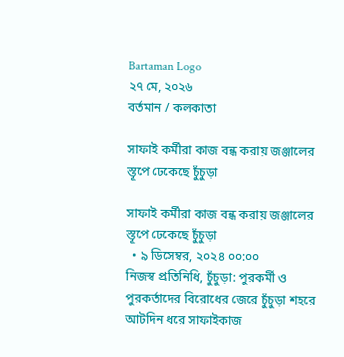Bartaman Logo
২৭ মে, ২০২৬
বর্তমান / কলকাতা

সাফাই কর্মীরা কাজ বন্ধ করায় জঞ্জালের স্তূপে ঢেকেছে চুঁচুড়া

সাফাই কর্মীরা কাজ বন্ধ করায় জঞ্জালের স্তূপে ঢেকেছে চুঁচুড়া
  • ৯ ডিসেম্বর, ২০২৪ ০০:০০
নিজস্ব প্রতিনিধি, চুঁচুড়া: পুরকর্মী ও পুরকর্তাদের বিরোধের জেরে চুঁচুড়া শহরে আটদিন ধরে সাফাইকাজ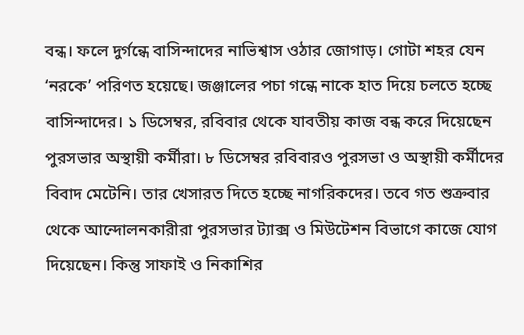বন্ধ। ফলে দুর্গন্ধে বাসিন্দাদের নাভিশ্বাস ওঠার জোগাড়। গোটা শহর যেন ‘নরকে’ পরিণত হয়েছে। জঞ্জালের পচা গন্ধে নাকে হাত দিয়ে চলতে হচ্ছে বাসিন্দাদের। ১ ডিসেম্বর, রবিবার থেকে যাবতীয় কাজ বন্ধ করে দিয়েছেন পুরসভার অস্থায়ী কর্মীরা। ৮ ডিসেম্বর রবিবারও পুরসভা ও অস্থায়ী কর্মীদের বিবাদ মেটেনি। তার খেসারত দিতে হচ্ছে নাগরিকদের। তবে গত শুক্রবার থেকে আন্দোলনকারীরা পুরসভার ট্যাক্স ও মিউটেশন বিভাগে কাজে যোগ দিয়েছেন। কিন্তু সাফাই ও নিকাশির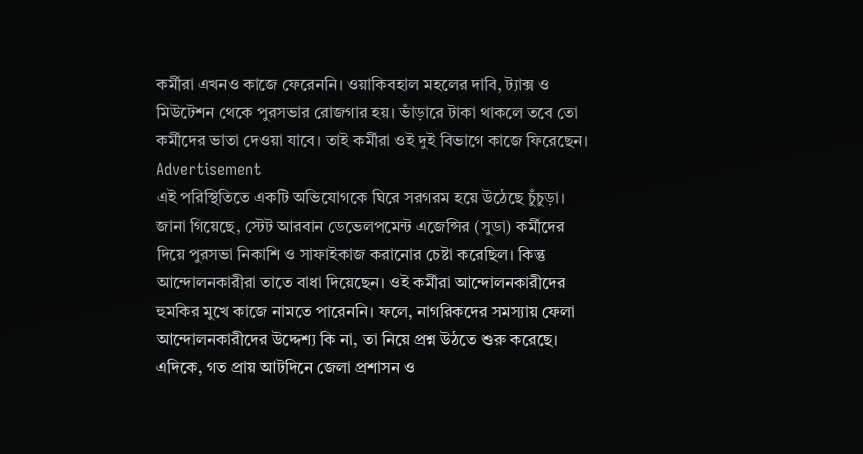কর্মীরা এখনও কাজে ফেরেননি। ওয়াকিবহাল মহলের দাবি, ট্যাক্স ও মিউটেশন থেকে পুরসভার রোজগার হয়। ভাঁড়ারে টাকা থাকলে তবে তো কর্মীদের ভাতা দেওয়া যাবে। তাই কর্মীরা ওই দুই বিভাগে কাজে ফিরেছেন।
Advertisement
এই পরিস্থিতিতে একটি অভিযোগকে ঘিরে সরগরম হয়ে উঠেছে চুঁচুড়া। জানা গিয়েছে, স্টেট আরবান ডেভেলপমেন্ট এজেন্সির (সুডা) কর্মীদের দিয়ে পুরসভা নিকাশি ও সাফাইকাজ করানোর চেষ্টা করেছিল। কিন্তু আন্দোলনকারীরা তাতে বাধা দিয়েছেন। ওই কর্মীরা আন্দোলনকারীদের হুমকির মুখে কাজে নামতে পারেননি। ফলে, নাগরিকদের সমস্যায় ফেলা আন্দোলনকারীদের উদ্দেশ্য কি না, তা নিয়ে প্রশ্ন উঠতে শুরু করেছে।
এদিকে, গত প্রায় আটদিনে জেলা প্রশাসন ও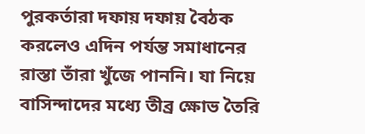পুরকর্তারা দফায় দফায় বৈঠক করলেও এদিন পর্যন্ত সমাধানের রাস্তা তাঁরা খুঁজে পাননি। যা নিয়ে বাসিন্দাদের মধ্যে তীব্র ক্ষোভ তৈরি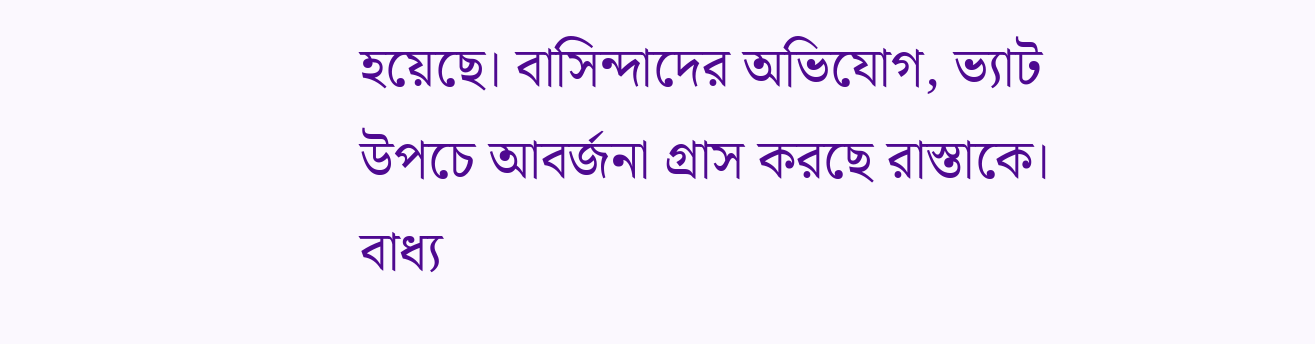হয়েছে। বাসিন্দাদের অভিযোগ, ভ্যাট উপচে আবর্জনা গ্রাস করছে রাস্তাকে। বাধ্য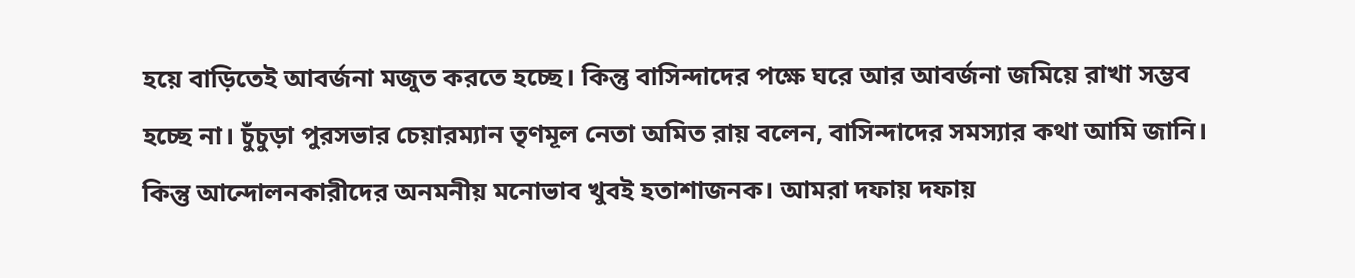হয়ে বাড়িতেই আবর্জনা মজুত করতে হচ্ছে। কিন্তু বাসিন্দাদের পক্ষে ঘরে আর আবর্জনা জমিয়ে রাখা সম্ভব হচ্ছে না। চুঁচুড়া পুরসভার চেয়ারম্যান তৃণমূল নেতা অমিত রায় বলেন, বাসিন্দাদের সমস্যার কথা আমি জানি। কিন্তু আন্দোলনকারীদের অনমনীয় মনোভাব খুবই হতাশাজনক। আমরা দফায় দফায়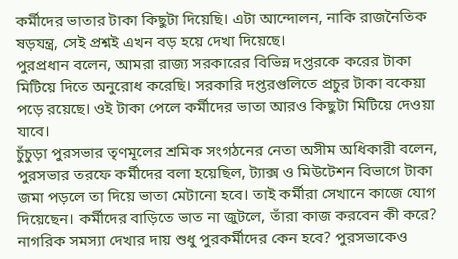কর্মীদের ভাতার টাকা কিছুটা দিয়েছি। এটা আন্দোলন, নাকি রাজনৈতিক ষড়যন্ত্র, সেই প্রশ্নই এখন বড় হয়ে দেখা দিয়েছে।
পুরপ্রধান বলেন, আমরা রাজ্য সরকারের বিভিন্ন দপ্তরকে করের টাকা মিটিয়ে দিতে অনুরোধ করেছি। সরকারি দপ্তরগুলিতে প্রচুর টাকা বকেয়া পড়ে রয়েছে। ওই টাকা পেলে কর্মীদের ভাতা আরও কিছুটা মিটিয়ে দেওয়া যাবে।
চুঁচুড়া পুরসভার তৃণমূলের শ্রমিক সংগঠনের নেতা অসীম অধিকারী বলেন, পুরসভার তরফে কর্মীদের বলা হয়েছিল, ট্যাক্স ও মিউটেশন বিভাগে টাকা জমা পড়লে তা দিয়ে ভাতা মেটানো হবে। তাই কর্মীরা সেখানে কাজে যোগ দিয়েছেন। কর্মীদের বাড়িতে ভাত না জুটলে, তাঁরা কাজ করবেন কী করে? নাগরিক সমস্যা দেখার দায় শুধু পুরকর্মীদের কেন হবে? পুরসভাকেও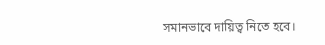সমানভাবে দায়িত্ব নিতে হবে।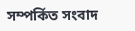সম্পর্কিত সংবাদ